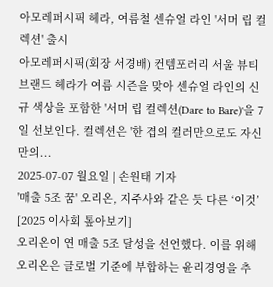아모레퍼시픽 헤라, 여름철 센슈얼 라인 '서머 립 컬렉션' 출시
아모레퍼시픽(회장 서경배) 컨템포러리 서울 뷰티 브랜드 헤라가 여름 시즌을 맞아 센슈얼 라인의 신규 색상을 포함한 '서머 립 컬렉션(Dare to Bare)'을 7일 선보인다. 컬렉션은 '한 겹의 컬러만으로도 자신만의...
2025-07-07 월요일 | 손원태 기자
'매출 5조 꿈' 오리온, 지주사와 같은 듯 다른 ‘이것’ [2025 이사회 톺아보기]
오리온이 연 매출 5조 달성을 선언했다. 이를 위해 오리온은 글로벌 기준에 부합하는 윤리경영을 추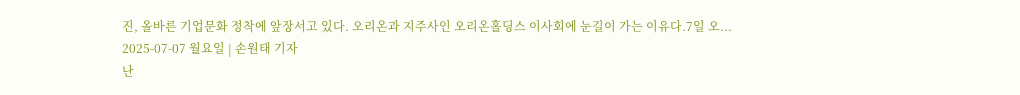진, 올바른 기업문화 정착에 앞장서고 있다. 오리온과 지주사인 오리온홀딩스 이사회에 눈길이 가는 이유다.7일 오...
2025-07-07 월요일 | 손원태 기자
난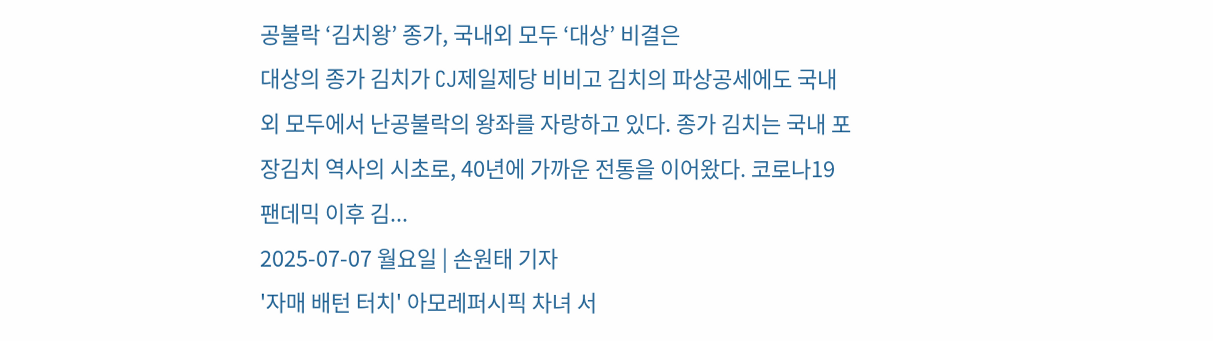공불락 ‘김치왕’ 종가, 국내외 모두 ‘대상’ 비결은
대상의 종가 김치가 CJ제일제당 비비고 김치의 파상공세에도 국내외 모두에서 난공불락의 왕좌를 자랑하고 있다. 종가 김치는 국내 포장김치 역사의 시초로, 40년에 가까운 전통을 이어왔다. 코로나19 팬데믹 이후 김...
2025-07-07 월요일 | 손원태 기자
'자매 배턴 터치' 아모레퍼시픽 차녀 서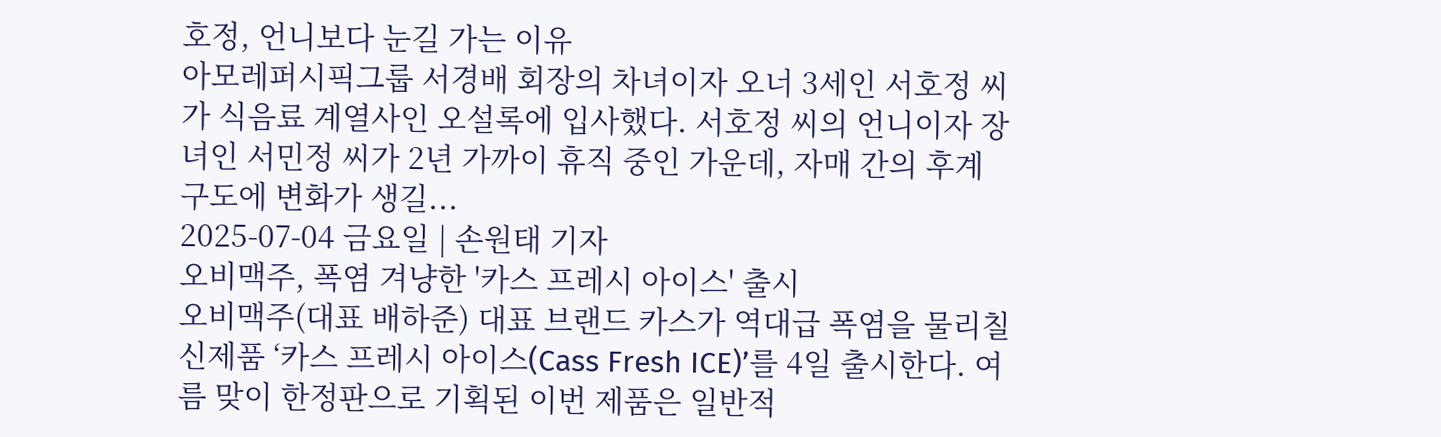호정, 언니보다 눈길 가는 이유
아모레퍼시픽그룹 서경배 회장의 차녀이자 오너 3세인 서호정 씨가 식음료 계열사인 오설록에 입사했다. 서호정 씨의 언니이자 장녀인 서민정 씨가 2년 가까이 휴직 중인 가운데, 자매 간의 후계 구도에 변화가 생길...
2025-07-04 금요일 | 손원태 기자
오비맥주, 폭염 겨냥한 '카스 프레시 아이스' 출시
오비맥주(대표 배하준) 대표 브랜드 카스가 역대급 폭염을 물리칠 신제품 ‘카스 프레시 아이스(Cass Fresh ICE)’를 4일 출시한다. 여름 맞이 한정판으로 기획된 이번 제품은 일반적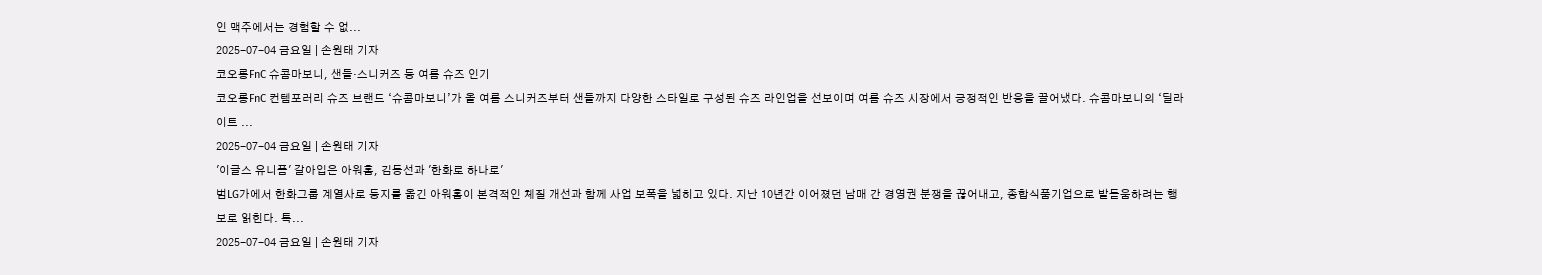인 맥주에서는 경험할 수 없...
2025-07-04 금요일 | 손원태 기자
코오롱FnC 슈콤마보니, 샌들·스니커즈 등 여름 슈즈 인기
코오롱FnC 컨템포러리 슈즈 브랜드 ‘슈콤마보니’가 올 여름 스니커즈부터 샌들까지 다양한 스타일로 구성된 슈즈 라인업을 선보이며 여름 슈즈 시장에서 긍정적인 반응을 끌어냈다. 슈콤마보니의 ‘딜라이트 ...
2025-07-04 금요일 | 손원태 기자
'이글스 유니폼' 갈아입은 아워홈, 김동선과 '한화로 하나로'
범LG가에서 한화그룹 계열사로 둥지를 옮긴 아워홈이 본격적인 체질 개선과 함께 사업 보폭을 넓히고 있다. 지난 10년간 이어졌던 남매 간 경영권 분쟁을 끊어내고, 종합식품기업으로 발돋움하려는 행보로 읽힌다. 특...
2025-07-04 금요일 | 손원태 기자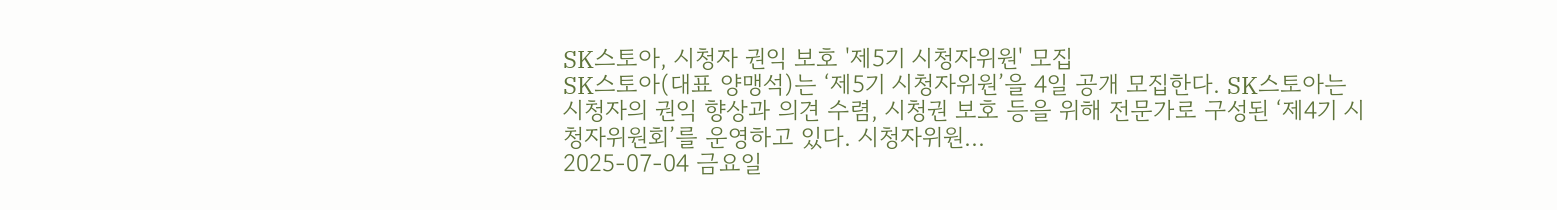SK스토아, 시청자 권익 보호 '제5기 시청자위원' 모집
SK스토아(대표 양맹석)는 ‘제5기 시청자위원’을 4일 공개 모집한다. SK스토아는 시청자의 권익 향상과 의견 수렴, 시청권 보호 등을 위해 전문가로 구성된 ‘제4기 시청자위원회’를 운영하고 있다. 시청자위원...
2025-07-04 금요일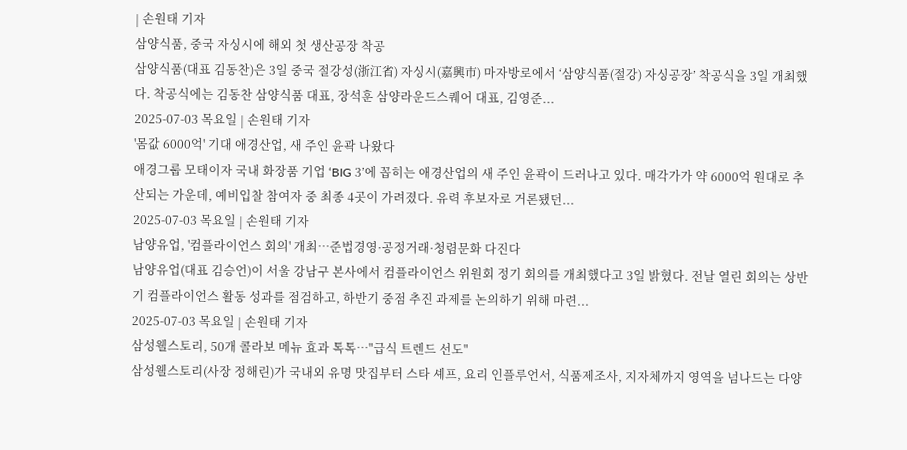| 손원태 기자
삼양식품, 중국 자싱시에 해외 첫 생산공장 착공
삼양식품(대표 김동찬)은 3일 중국 절강성(浙江省) 자싱시(嘉興市) 마자방로에서 ‘삼양식품(절강) 자싱공장’ 착공식을 3일 개최했다. 착공식에는 김동찬 삼양식품 대표, 장석훈 삼양라운드스퀘어 대표, 김영준...
2025-07-03 목요일 | 손원태 기자
'몸값 6000억' 기대 애경산업, 새 주인 윤곽 나왔다
애경그룹 모태이자 국내 화장품 기업 ‘BIG 3’에 꼽히는 애경산업의 새 주인 윤곽이 드러나고 있다. 매각가가 약 6000억 원대로 추산되는 가운데, 예비입찰 참여자 중 최종 4곳이 가려졌다. 유력 후보자로 거론됐던...
2025-07-03 목요일 | 손원태 기자
남양유업, '컴플라이언스 회의' 개최…준법경영·공정거래·청렴문화 다진다
남양유업(대표 김승언)이 서울 강남구 본사에서 컴플라이언스 위원회 정기 회의를 개최했다고 3일 밝혔다. 전날 열린 회의는 상반기 컴플라이언스 활동 성과를 점검하고, 하반기 중점 추진 과제를 논의하기 위해 마련...
2025-07-03 목요일 | 손원태 기자
삼성웰스토리, 50개 콜라보 메뉴 효과 톡톡…"급식 트렌드 선도"
삼성웰스토리(사장 정해린)가 국내외 유명 맛집부터 스타 셰프, 요리 인플루언서, 식품제조사, 지자체까지 영역을 넘나드는 다양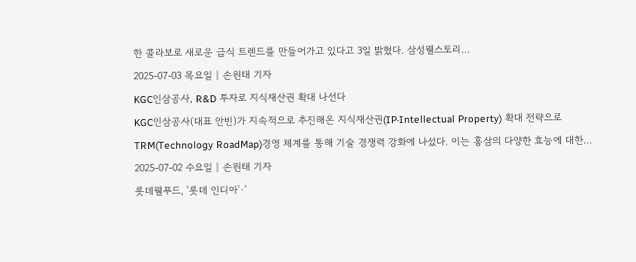한 콜라보로 새로운 급식 트렌드를 만들어가고 있다고 3일 밝혔다. 삼성웰스토리...
2025-07-03 목요일 | 손원태 기자
KGC인삼공사, R&D 투자로 지식재산권 확대 나선다
KGC인삼공사(대표 안빈)가 지속적으로 추진해온 지식재산권(IP·Intellectual Property) 확대 전략으로 TRM(Technology RoadMap)경영 체계를 통해 기술 경쟁력 강화에 나섰다. 이는 홍삼의 다양한 효능에 대한...
2025-07-02 수요일 | 손원태 기자
롯데웰푸드, '롯데 인디아'·'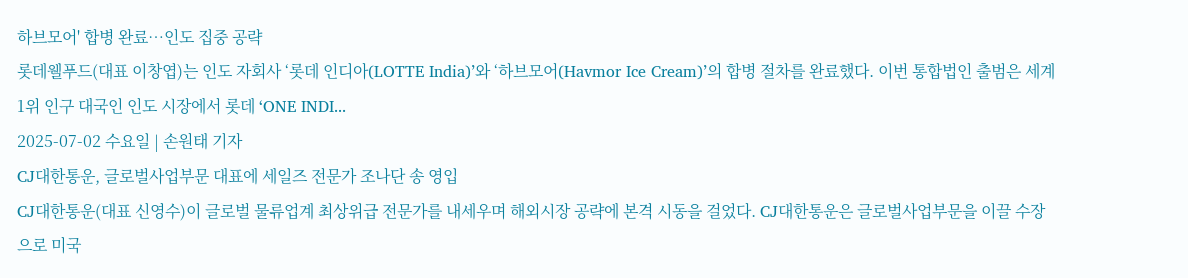하브모어' 합병 완료…인도 집중 공략
롯데웰푸드(대표 이창엽)는 인도 자회사 ‘롯데 인디아(LOTTE India)’와 ‘하브모어(Havmor Ice Cream)’의 합병 절차를 완료했다. 이번 통합법인 출범은 세계 1위 인구 대국인 인도 시장에서 롯데 ‘ONE INDI...
2025-07-02 수요일 | 손원태 기자
CJ대한통운, 글로벌사업부문 대표에 세일즈 전문가 조나단 송 영입
CJ대한통운(대표 신영수)이 글로벌 물류업계 최상위급 전문가를 내세우며 해외시장 공략에 본격 시동을 걸었다. CJ대한통운은 글로벌사업부문을 이끌 수장으로 미국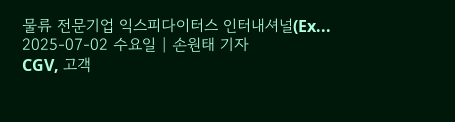물류 전문기업 익스피다이터스 인터내셔널(Ex...
2025-07-02 수요일 | 손원태 기자
CGV, 고객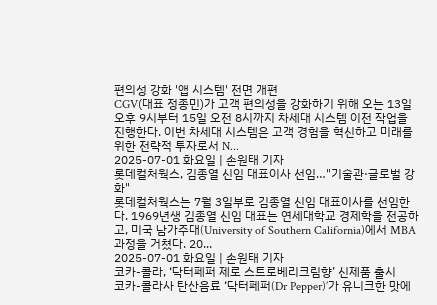편의성 강화 '앱 시스템' 전면 개편
CGV(대표 정종민)가 고객 편의성을 강화하기 위해 오는 13일 오후 9시부터 15일 오전 8시까지 차세대 시스템 이전 작업을 진행한다. 이번 차세대 시스템은 고객 경험을 혁신하고 미래를 위한 전략적 투자로서 N...
2025-07-01 화요일 | 손원태 기자
롯데컬처웍스, 김종열 신임 대표이사 선임…"기술관·글로벌 강화"
롯데컬처웍스는 7월 3일부로 김종열 신임 대표이사를 선임한다. 1969년생 김종열 신임 대표는 연세대학교 경제학을 전공하고, 미국 남가주대(University of Southern California)에서 MBA 과정을 거쳤다. 20...
2025-07-01 화요일 | 손원태 기자
코카-콜라, ‘닥터페퍼 제로 스트로베리크림향’ 신제품 출시
코카-콜라사 탄산음료 ‘닥터페퍼(Dr Pepper)’가 유니크한 맛에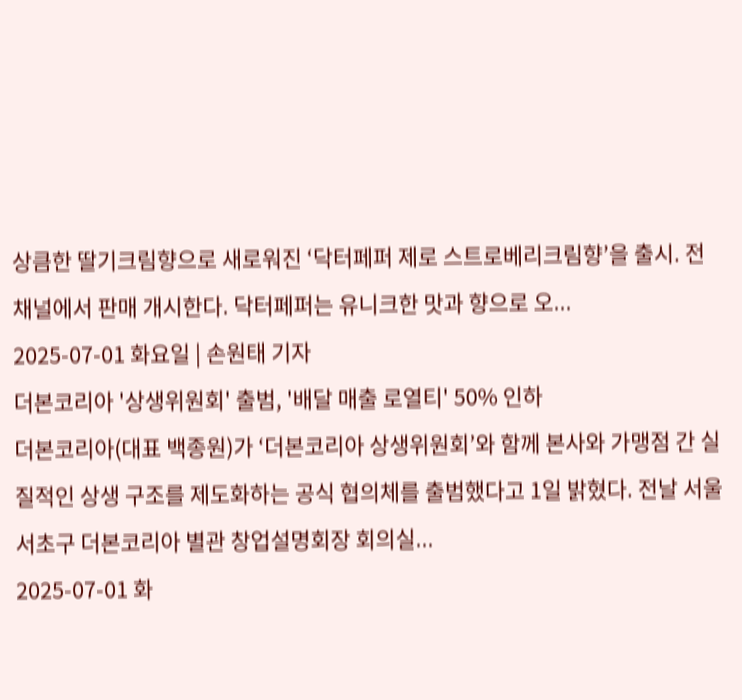상큼한 딸기크림향으로 새로워진 ‘닥터페퍼 제로 스트로베리크림향’을 출시. 전 채널에서 판매 개시한다. 닥터페퍼는 유니크한 맛과 향으로 오...
2025-07-01 화요일 | 손원태 기자
더본코리아 '상생위원회' 출범, '배달 매출 로열티' 50% 인하
더본코리아(대표 백종원)가 ‘더본코리아 상생위원회’와 함께 본사와 가맹점 간 실질적인 상생 구조를 제도화하는 공식 협의체를 출범했다고 1일 밝혔다. 전날 서울 서초구 더본코리아 별관 창업설명회장 회의실...
2025-07-01 화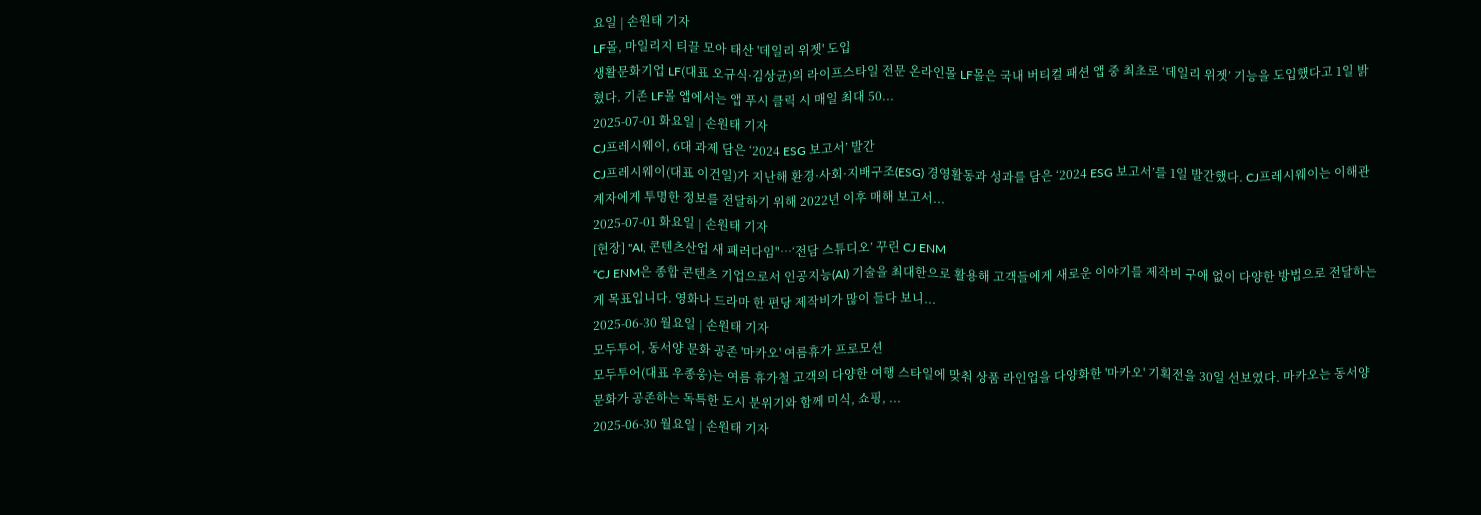요일 | 손원태 기자
LF몰, 마일리지 티끌 모아 태산 '데일리 위젯' 도입
생활문화기업 LF(대표 오규식·김상균)의 라이프스타일 전문 온라인몰 LF몰은 국내 버티컬 패션 앱 중 최초로 ‘데일리 위젯’ 기능을 도입했다고 1일 밝혔다. 기존 LF몰 앱에서는 앱 푸시 클릭 시 매일 최대 50...
2025-07-01 화요일 | 손원태 기자
CJ프레시웨이, 6대 과제 담은 ‘2024 ESG 보고서’ 발간
CJ프레시웨이(대표 이건일)가 지난해 환경·사회·지배구조(ESG) 경영활동과 성과를 담은 ‘2024 ESG 보고서’를 1일 발간했다. CJ프레시웨이는 이해관계자에게 투명한 정보를 전달하기 위해 2022년 이후 매해 보고서...
2025-07-01 화요일 | 손원태 기자
[현장] "AI, 콘텐츠산업 새 패러다임"…‘전담 스튜디오’ 꾸린 CJ ENM
“CJ ENM은 종합 콘텐츠 기업으로서 인공지능(AI) 기술을 최대한으로 활용해 고객들에게 새로운 이야기를 제작비 구애 없이 다양한 방법으로 전달하는 게 목표입니다. 영화나 드라마 한 편당 제작비가 많이 들다 보니...
2025-06-30 월요일 | 손원태 기자
모두투어, 동서양 문화 공존 '마카오' 여름휴가 프로모션
모두투어(대표 우종웅)는 여름 휴가철 고객의 다양한 여행 스타일에 맞춰 상품 라인업을 다양화한 '마카오' 기획전을 30일 선보였다. 마카오는 동서양 문화가 공존하는 독특한 도시 분위기와 함께 미식, 쇼핑, ...
2025-06-30 월요일 | 손원태 기자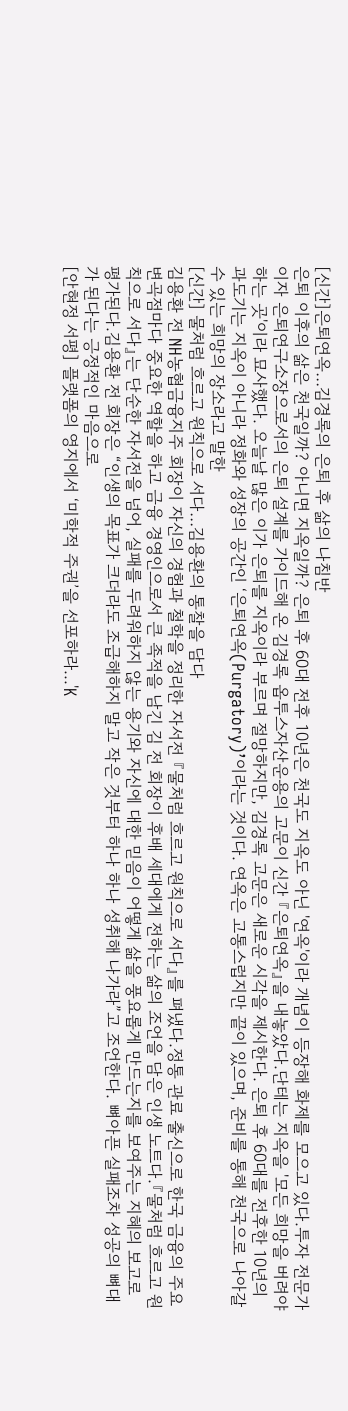[신간]은퇴연옥…김경록의 은퇴 후 삶의 나침반
은퇴 이후의 삶은 천국일까? 아니면 지옥일까? 은퇴 후 60대 전후 10년은 천국도 지옥도 아닌 '연옥'이라 개념이 등장해 화제를 모으고 있다.투자 전문가이자 은퇴연구소장으로서의 은퇴 설계를 가이드해 온 김경록 옵투스자산운용의 고문이 신간 『은퇴연옥』을 내놓았다.단테는 지옥을 '모든 희망을 버려야 하는 곳'이라 묘사했다. 오늘날 많은 이가 은퇴를 지옥이라 부르며 절망하지만, 김경록 고문은 새로운 시각을 제시한다. 은퇴 후 60대를 전후한 10년의 과도기는 지옥이 아니라 정화와 성장의 공간인 ‘은퇴연옥(Purgatory)’이라는 것이다. 연옥은 고통스럽지만 끝이 있으며, 준비를 통해 천국으로 나아갈 수 있는 희망의 장소라고 말한
[신간] 물처럼 흐르고 원칙으로 서다…김용환의 통찰을 담다
김용환 전 NH농협금융지주 회장이 자신의 경험과 철학을 정리한 자서전 『물처럼 흐르고 원칙으로 서다』를 펴냈다.정통 관료 출신으로 한국 금융의 주요 변곡점마다 중요한 역할을 하고 금융 경영인으로서 큰 족적을 남긴 김 전 회장이 후배 세대에게 전하는 삶의 조언을 담은 인생 노트다.『물처럼 흐르고 원칙으로 서다』는 단순한 자서전을 넘어, 실패를 두려워하지 않는 용기와 자신에 대한 믿음이 어떻게 삶을 풍요롭게 만드는지를 보여주는 지혜의 보고로 평가된다.김용환 전 회장은 “인생의 목표가 크더라도 조급해하지 말고 작은 것부터 하나 하나 성취해 나가라”고 조언한다. 뼈아픈 실패조차 성공의 뼈대가 된다는 긍정적인 마음으로
[안현정 서평] 플랫폼의 영지에서 ‘미학적 주권’을 선포하라...'K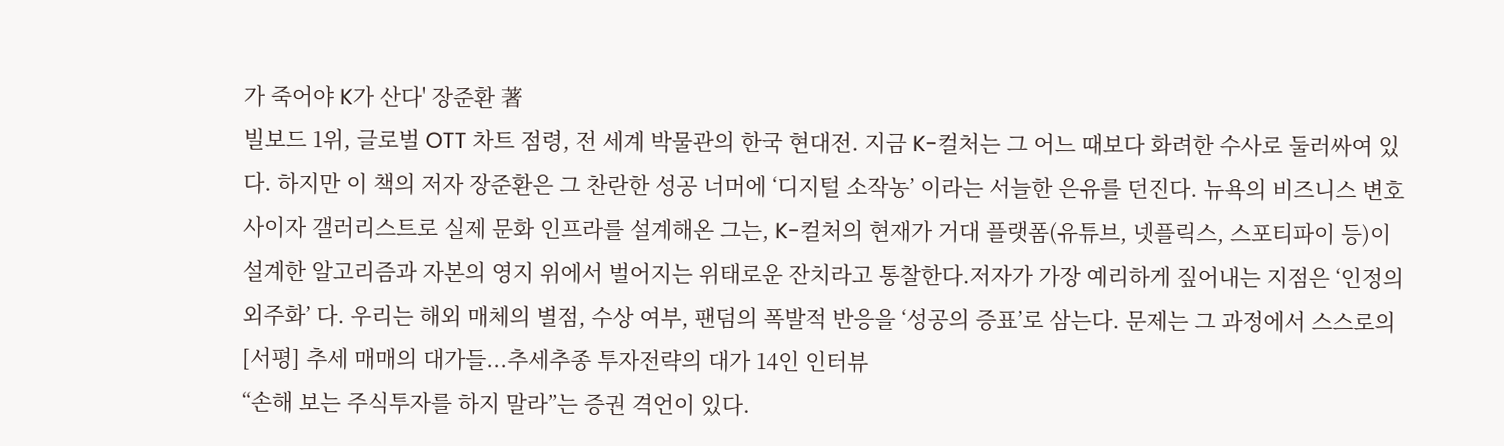가 죽어야 K가 산다' 장준환 著
빌보드 1위, 글로벌 OTT 차트 점령, 전 세계 박물관의 한국 현대전. 지금 K-컬처는 그 어느 때보다 화려한 수사로 둘러싸여 있다. 하지만 이 책의 저자 장준환은 그 찬란한 성공 너머에 ‘디지털 소작농’ 이라는 서늘한 은유를 던진다. 뉴욕의 비즈니스 변호사이자 갤러리스트로 실제 문화 인프라를 설계해온 그는, K-컬처의 현재가 거대 플랫폼(유튜브, 넷플릭스, 스포티파이 등)이 설계한 알고리즘과 자본의 영지 위에서 벌어지는 위태로운 잔치라고 통찰한다.저자가 가장 예리하게 짚어내는 지점은 ‘인정의 외주화’ 다. 우리는 해외 매체의 별점, 수상 여부, 팬덤의 폭발적 반응을 ‘성공의 증표’로 삼는다. 문제는 그 과정에서 스스로의
[서평] 추세 매매의 대가들...추세추종 투자전략의 대가 14인 인터뷰
“손해 보는 주식투자를 하지 말라”는 증권 격언이 있다.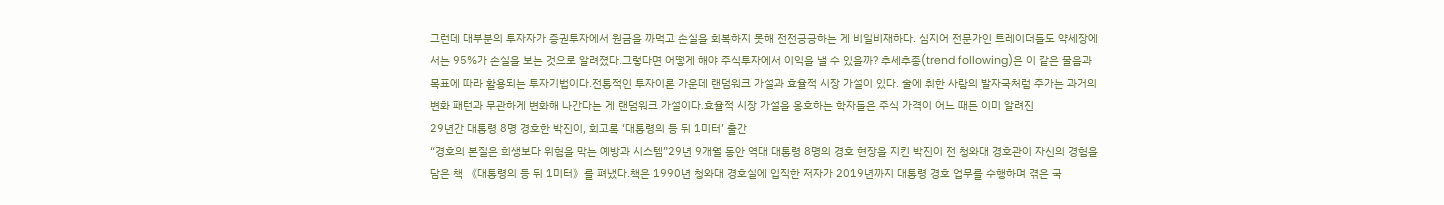그런데 대부분의 투자자가 증권투자에서 원금을 까먹고 손실을 회복하지 못해 전전긍긍하는 게 비일비재하다. 심지어 전문가인 트레이더들도 약세장에서는 95%가 손실을 보는 것으로 알려졌다.그렇다면 어떻게 해야 주식투자에서 이익을 낼 수 있을까? 추세추종(trend following)은 이 같은 물음과 목표에 따라 활용되는 투자기법이다.전통적인 투자이론 가운데 랜덤워크 가설과 효율적 시장 가설이 있다. 술에 취한 사람의 발자국처럼 주가는 과거의 변화 패턴과 무관하게 변화해 나간다는 게 랜덤워크 가설이다.효율적 시장 가설을 옹호하는 학자들은 주식 가격이 어느 때든 이미 알려진
29년간 대통령 8명 경호한 박진이, 회고록 ‘대통령의 등 뒤 1미터’ 출간
“경호의 본질은 희생보다 위험을 막는 예방과 시스템”29년 9개월 동안 역대 대통령 8명의 경호 현장을 지킨 박진이 전 청와대 경호관이 자신의 경험을 담은 책 《대통령의 등 뒤 1미터》를 펴냈다.책은 1990년 청와대 경호실에 입직한 저자가 2019년까지 대통령 경호 업무를 수행하며 겪은 국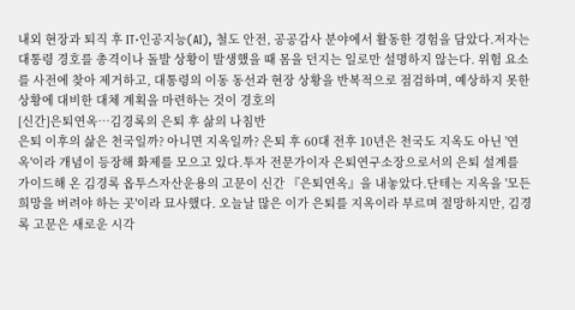내외 현장과 퇴직 후 IT·인공지능(AI), 철도 안전, 공공감사 분야에서 활동한 경험을 담았다.저자는 대통령 경호를 총격이나 돌발 상황이 발생했을 때 몸을 던지는 일로만 설명하지 않는다. 위험 요소를 사전에 찾아 제거하고, 대통령의 이동 동선과 현장 상황을 반복적으로 점검하며, 예상하지 못한 상황에 대비한 대체 계획을 마련하는 것이 경호의
[신간]은퇴연옥…김경록의 은퇴 후 삶의 나침반
은퇴 이후의 삶은 천국일까? 아니면 지옥일까? 은퇴 후 60대 전후 10년은 천국도 지옥도 아닌 '연옥'이라 개념이 등장해 화제를 모으고 있다.투자 전문가이자 은퇴연구소장으로서의 은퇴 설계를 가이드해 온 김경록 옵투스자산운용의 고문이 신간 『은퇴연옥』을 내놓았다.단테는 지옥을 '모든 희망을 버려야 하는 곳'이라 묘사했다. 오늘날 많은 이가 은퇴를 지옥이라 부르며 절망하지만, 김경록 고문은 새로운 시각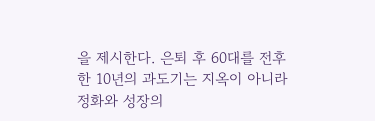을 제시한다. 은퇴 후 60대를 전후한 10년의 과도기는 지옥이 아니라 정화와 성장의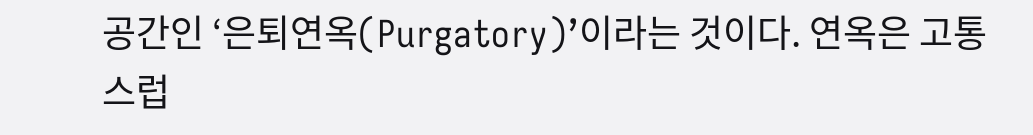공간인 ‘은퇴연옥(Purgatory)’이라는 것이다. 연옥은 고통스럽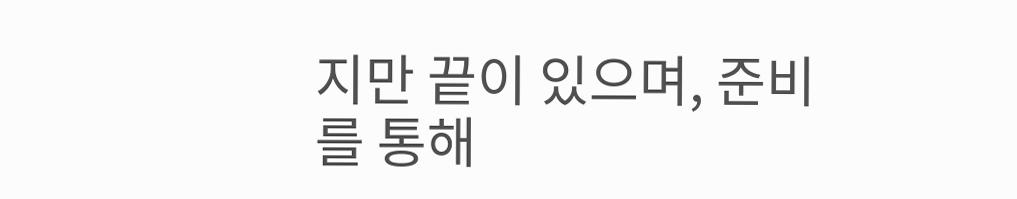지만 끝이 있으며, 준비를 통해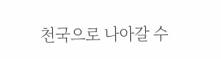천국으로 나아갈 수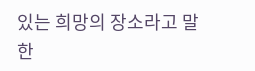있는 희망의 장소라고 말한